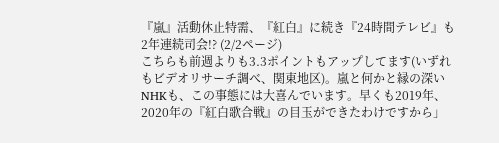『嵐』活動休止特需、『紅白』に続き『24時間テレビ』も2年連続司会!? (2/2ページ)
こちらも前週よりも3.3ポイントもアップしてます(いずれもビデオリサーチ調べ、関東地区)。嵐と何かと縁の深いNHKも、この事態には大喜んでいます。早くも2019年、2020年の『紅白歌合戦』の目玉ができたわけですから」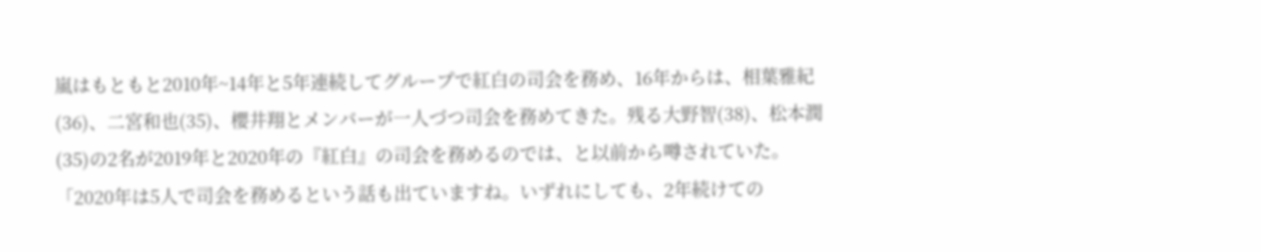嵐はもともと2010年~14年と5年連続してグループで紅白の司会を務め、16年からは、相葉雅紀(36)、二宮和也(35)、櫻井翔とメンバーが一人づつ司会を務めてきた。残る大野智(38)、松本潤(35)の2名が2019年と2020年の『紅白』の司会を務めるのでは、と以前から噂されていた。
「2020年は5人で司会を務めるという話も出ていますね。いずれにしても、2年続けての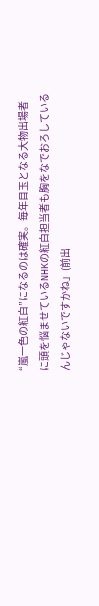“嵐一色の紅白”になるのは確実。毎年目玉となる大物出場者に頭を悩ませているNHKの紅白担当者も胸をなでおろしているんじゃないですかね」(前出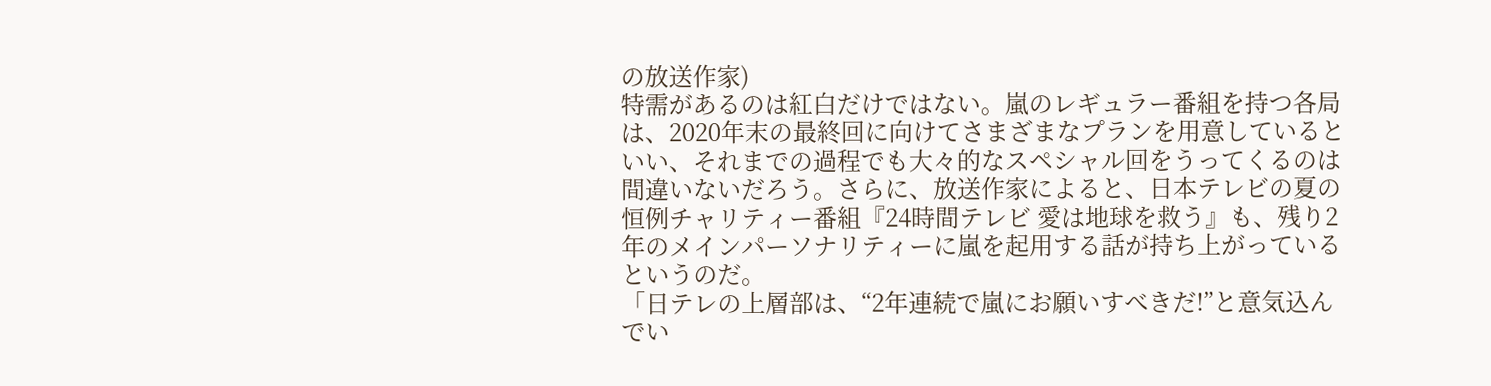の放送作家)
特需があるのは紅白だけではない。嵐のレギュラー番組を持つ各局は、2020年末の最終回に向けてさまざまなプランを用意しているといい、それまでの過程でも大々的なスペシャル回をうってくるのは間違いないだろう。さらに、放送作家によると、日本テレビの夏の恒例チャリティー番組『24時間テレビ 愛は地球を救う』も、残り2年のメインパーソナリティーに嵐を起用する話が持ち上がっているというのだ。
「日テレの上層部は、“2年連続で嵐にお願いすべきだ!”と意気込んでい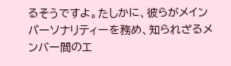るそうですよ。たしかに、彼らがメインパーソナリティーを務め、知られざるメンバー間のエ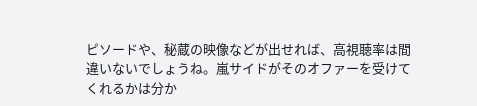ピソードや、秘蔵の映像などが出せれば、高視聴率は間違いないでしょうね。嵐サイドがそのオファーを受けてくれるかは分か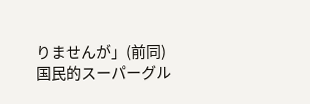りませんが」(前同)
国民的スーパーグル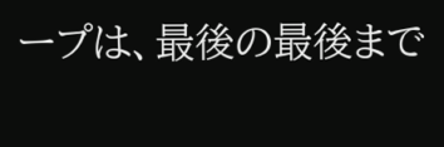ープは、最後の最後まで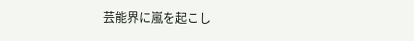芸能界に嵐を起こし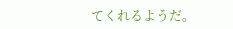てくれるようだ。